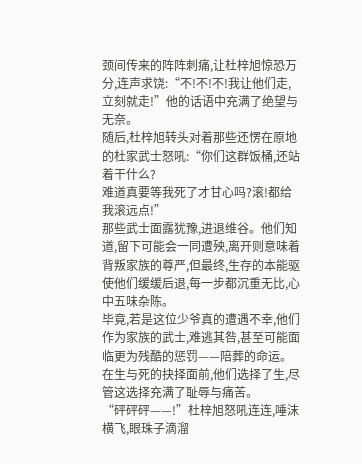颈间传来的阵阵刺痛,让杜梓旭惊恐万分,连声求饶:“不!不!不!我让他们走,立刻就走!”他的话语中充满了绝望与无奈。
随后,杜梓旭转头对着那些还愣在原地的杜家武士怒吼:“你们这群饭桶,还站着干什么?
难道真要等我死了才甘心吗?滚!都给我滚远点!”
那些武士面露犹豫,进退维谷。他们知道,留下可能会一同遭殃,离开则意味着背叛家族的尊严,但最终,生存的本能驱使他们缓缓后退,每一步都沉重无比,心中五味杂陈。
毕竟,若是这位少爷真的遭遇不幸,他们作为家族的武士,难逃其咎,甚至可能面临更为残酷的惩罚——陪葬的命运。
在生与死的抉择面前,他们选择了生,尽管这选择充满了耻辱与痛苦。
“砰砰砰——!”杜梓旭怒吼连连,唾沫横飞,眼珠子滴溜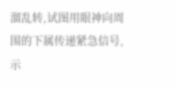溜乱转,试图用眼神向周围的下属传递紧急信号,示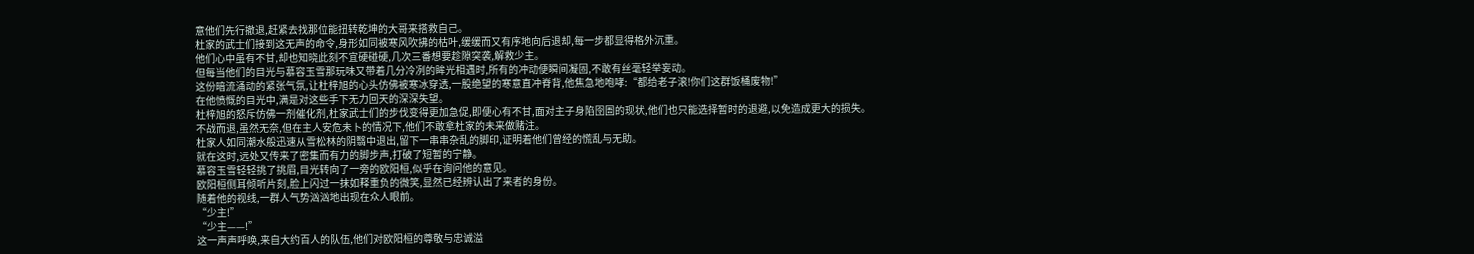意他们先行撤退,赶紧去找那位能扭转乾坤的大哥来搭救自己。
杜家的武士们接到这无声的命令,身形如同被寒风吹拂的枯叶,缓缓而又有序地向后退却,每一步都显得格外沉重。
他们心中虽有不甘,却也知晓此刻不宜硬碰硬,几次三番想要趁隙突袭,解救少主。
但每当他们的目光与慕容玉雪那玩味又带着几分冷冽的眸光相遇时,所有的冲动便瞬间凝固,不敢有丝毫轻举妄动。
这份暗流涌动的紧张气氛,让杜梓旭的心头仿佛被寒冰穿透,一股绝望的寒意直冲脊背,他焦急地咆哮:“都给老子滚!你们这群饭桶废物!”
在他愤慨的目光中,满是对这些手下无力回天的深深失望。
杜梓旭的怒斥仿佛一剂催化剂,杜家武士们的步伐变得更加急促,即便心有不甘,面对主子身陷囹圄的现状,他们也只能选择暂时的退避,以免造成更大的损失。
不战而退,虽然无奈,但在主人安危未卜的情况下,他们不敢拿杜家的未来做赌注。
杜家人如同潮水般迅速从雪松林的阴翳中退出,留下一串串杂乱的脚印,证明着他们曾经的慌乱与无助。
就在这时,远处又传来了密集而有力的脚步声,打破了短暂的宁静。
慕容玉雪轻轻挑了挑眉,目光转向了一旁的欧阳桓,似乎在询问他的意见。
欧阳桓侧耳倾听片刻,脸上闪过一抹如释重负的微笑,显然已经辨认出了来者的身份。
随着他的视线,一群人气势汹汹地出现在众人眼前。
“少主!”
“少主——!”
这一声声呼唤,来自大约百人的队伍,他们对欧阳桓的尊敬与忠诚溢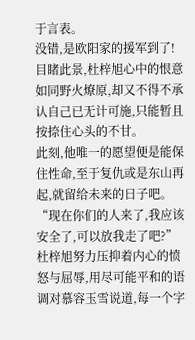于言表。
没错,是欧阳家的援军到了!
目睹此景,杜梓旭心中的恨意如同野火燎原,却又不得不承认自己已无计可施,只能暂且按捺住心头的不甘。
此刻,他唯一的愿望便是能保住性命,至于复仇或是东山再起,就留给未来的日子吧。
“现在你们的人来了,我应该安全了,可以放我走了吧?”
杜梓旭努力压抑着内心的愤怒与屈辱,用尽可能平和的语调对慕容玉雪说道,每一个字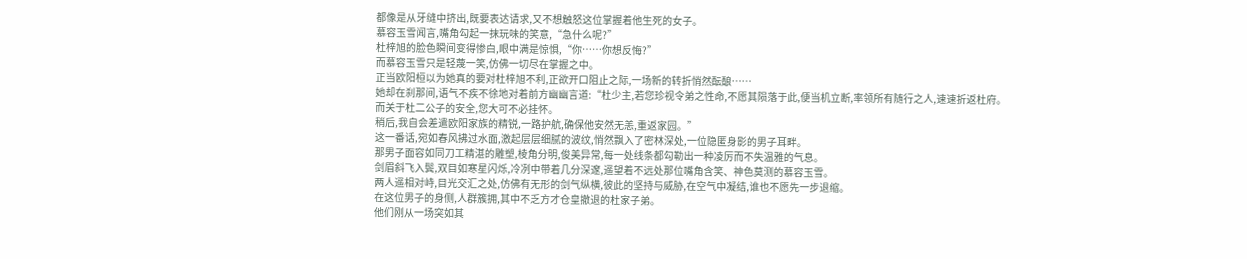都像是从牙缝中挤出,既要表达请求,又不想触怒这位掌握着他生死的女子。
慕容玉雪闻言,嘴角勾起一抹玩味的笑意,“急什么呢?”
杜梓旭的脸色瞬间变得惨白,眼中满是惊惧,“你……你想反悔?”
而慕容玉雪只是轻蔑一笑,仿佛一切尽在掌握之中。
正当欧阳桓以为她真的要对杜梓旭不利,正欲开口阻止之际,一场新的转折悄然酝酿……
她却在刹那间,语气不疾不徐地对着前方幽幽言道:“杜少主,若您珍视令弟之性命,不愿其陨落于此,便当机立断,率领所有随行之人,速速折返杜府。
而关于杜二公子的安全,您大可不必挂怀。
稍后,我自会差遣欧阳家族的精锐,一路护航,确保他安然无恙,重返家园。”
这一番话,宛如春风拂过水面,激起层层细腻的波纹,悄然飘入了密林深处,一位隐匿身影的男子耳畔。
那男子面容如同刀工精湛的雕塑,棱角分明,俊美异常,每一处线条都勾勒出一种凌厉而不失温雅的气息。
剑眉斜飞入鬓,双目如寒星闪烁,冷冽中带着几分深邃,遥望着不远处那位嘴角含笑、神色莫测的慕容玉雪。
两人遥相对峙,目光交汇之处,仿佛有无形的剑气纵横,彼此的坚持与威胁,在空气中凝结,谁也不愿先一步退缩。
在这位男子的身侧,人群簇拥,其中不乏方才仓皇撤退的杜家子弟。
他们刚从一场突如其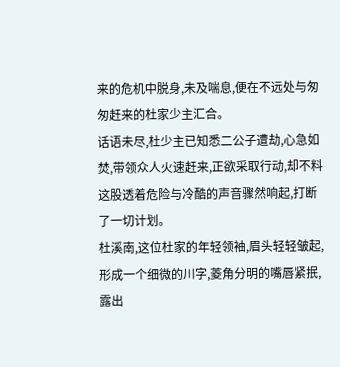来的危机中脱身,未及喘息,便在不远处与匆匆赶来的杜家少主汇合。
话语未尽,杜少主已知悉二公子遭劫,心急如焚,带领众人火速赶来,正欲采取行动,却不料这股透着危险与冷酷的声音骤然响起,打断了一切计划。
杜溪南,这位杜家的年轻领袖,眉头轻轻皱起,形成一个细微的川字,菱角分明的嘴唇紧抿,露出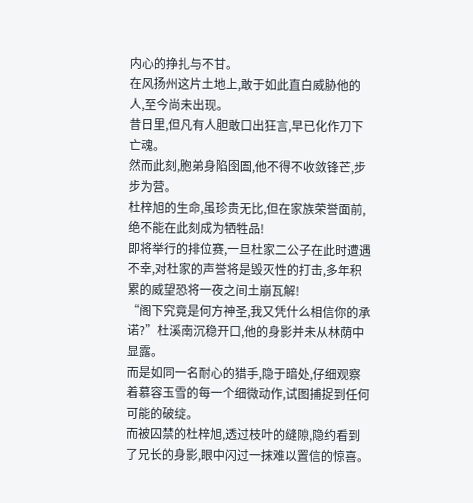内心的挣扎与不甘。
在风扬州这片土地上,敢于如此直白威胁他的人,至今尚未出现。
昔日里,但凡有人胆敢口出狂言,早已化作刀下亡魂。
然而此刻,胞弟身陷囹圄,他不得不收敛锋芒,步步为营。
杜梓旭的生命,虽珍贵无比,但在家族荣誉面前,绝不能在此刻成为牺牲品!
即将举行的排位赛,一旦杜家二公子在此时遭遇不幸,对杜家的声誉将是毁灭性的打击,多年积累的威望恐将一夜之间土崩瓦解!
“阁下究竟是何方神圣,我又凭什么相信你的承诺?”杜溪南沉稳开口,他的身影并未从林荫中显露。
而是如同一名耐心的猎手,隐于暗处,仔细观察着慕容玉雪的每一个细微动作,试图捕捉到任何可能的破绽。
而被囚禁的杜梓旭,透过枝叶的缝隙,隐约看到了兄长的身影,眼中闪过一抹难以置信的惊喜。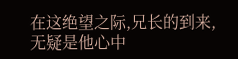在这绝望之际,兄长的到来,无疑是他心中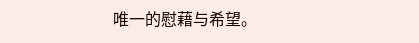唯一的慰藉与希望。